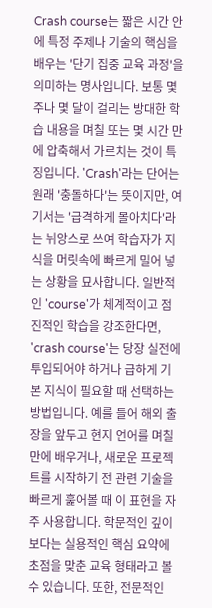Crash course는 짧은 시간 안에 특정 주제나 기술의 핵심을 배우는 '단기 집중 교육 과정'을 의미하는 명사입니다. 보통 몇 주나 몇 달이 걸리는 방대한 학습 내용을 며칠 또는 몇 시간 만에 압축해서 가르치는 것이 특징입니다. 'Crash'라는 단어는 원래 '충돌하다'는 뜻이지만, 여기서는 '급격하게 몰아치다'라는 뉘앙스로 쓰여 학습자가 지식을 머릿속에 빠르게 밀어 넣는 상황을 묘사합니다. 일반적인 'course'가 체계적이고 점진적인 학습을 강조한다면, 'crash course'는 당장 실전에 투입되어야 하거나 급하게 기본 지식이 필요할 때 선택하는 방법입니다. 예를 들어 해외 출장을 앞두고 현지 언어를 며칠 만에 배우거나, 새로운 프로젝트를 시작하기 전 관련 기술을 빠르게 훑어볼 때 이 표현을 자주 사용합니다. 학문적인 깊이보다는 실용적인 핵심 요약에 초점을 맞춘 교육 형태라고 볼 수 있습니다. 또한, 전문적인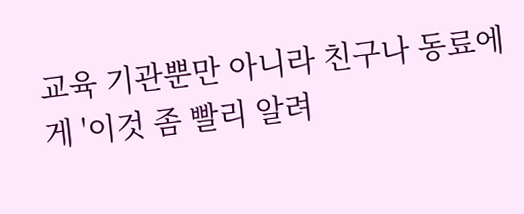교육 기관뿐만 아니라 친구나 동료에게 '이것 좀 빨리 알려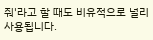줘'라고 할 때도 비유적으로 널리 사용됩니다.